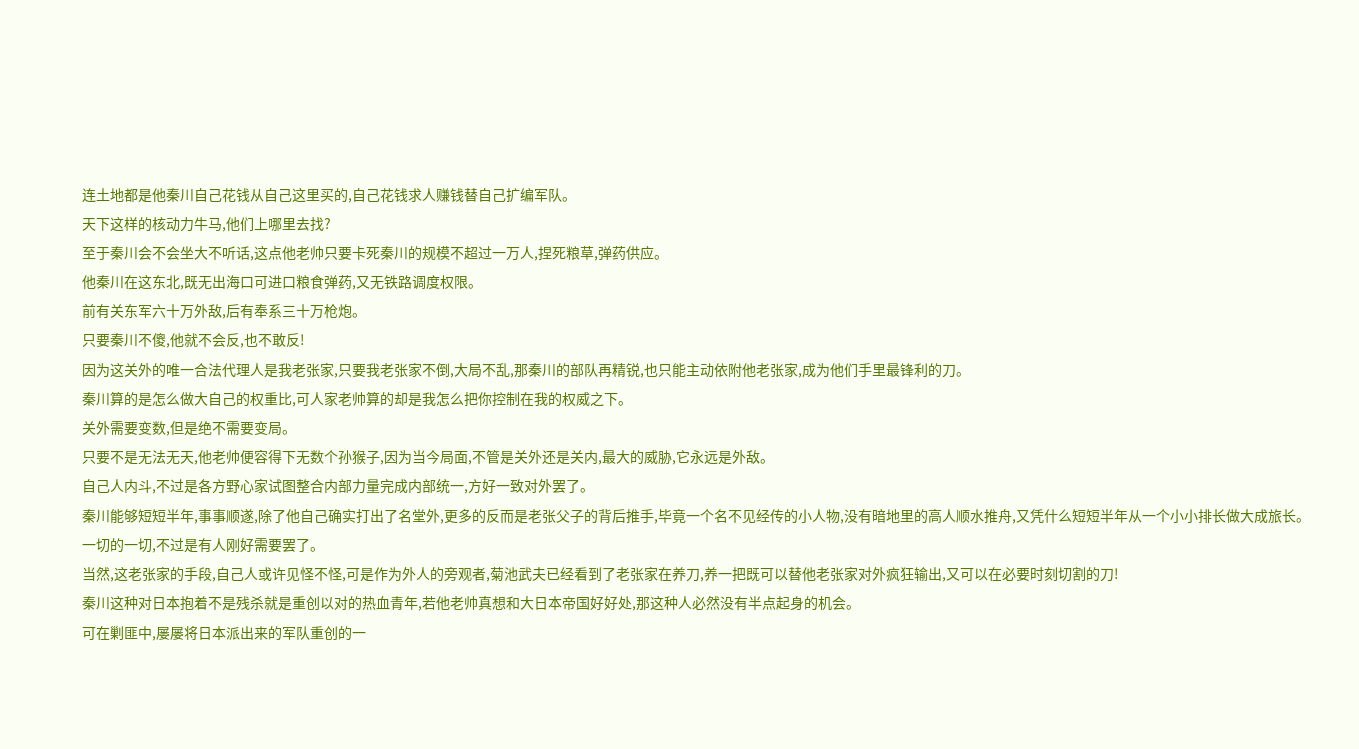连土地都是他秦川自己花钱从自己这里买的,自己花钱求人赚钱替自己扩编军队。
天下这样的核动力牛马,他们上哪里去找?
至于秦川会不会坐大不听话,这点他老帅只要卡死秦川的规模不超过一万人,捏死粮草,弹药供应。
他秦川在这东北,既无出海口可进口粮食弹药,又无铁路调度权限。
前有关东军六十万外敌,后有奉系三十万枪炮。
只要秦川不傻,他就不会反,也不敢反!
因为这关外的唯一合法代理人是我老张家,只要我老张家不倒,大局不乱,那秦川的部队再精锐,也只能主动依附他老张家,成为他们手里最锋利的刀。
秦川算的是怎么做大自己的权重比,可人家老帅算的却是我怎么把你控制在我的权威之下。
关外需要变数,但是绝不需要变局。
只要不是无法无天,他老帅便容得下无数个孙猴子,因为当今局面,不管是关外还是关内,最大的威胁,它永远是外敌。
自己人内斗,不过是各方野心家试图整合内部力量完成内部统一,方好一致对外罢了。
秦川能够短短半年,事事顺遂,除了他自己确实打出了名堂外,更多的反而是老张父子的背后推手,毕竟一个名不见经传的小人物,没有暗地里的高人顺水推舟,又凭什么短短半年从一个小小排长做大成旅长。
一切的一切,不过是有人刚好需要罢了。
当然,这老张家的手段,自己人或许见怪不怪,可是作为外人的旁观者,菊池武夫已经看到了老张家在养刀,养一把既可以替他老张家对外疯狂输出,又可以在必要时刻切割的刀!
秦川这种对日本抱着不是残杀就是重创以对的热血青年,若他老帅真想和大日本帝国好好处,那这种人必然没有半点起身的机会。
可在剿匪中,屡屡将日本派出来的军队重创的一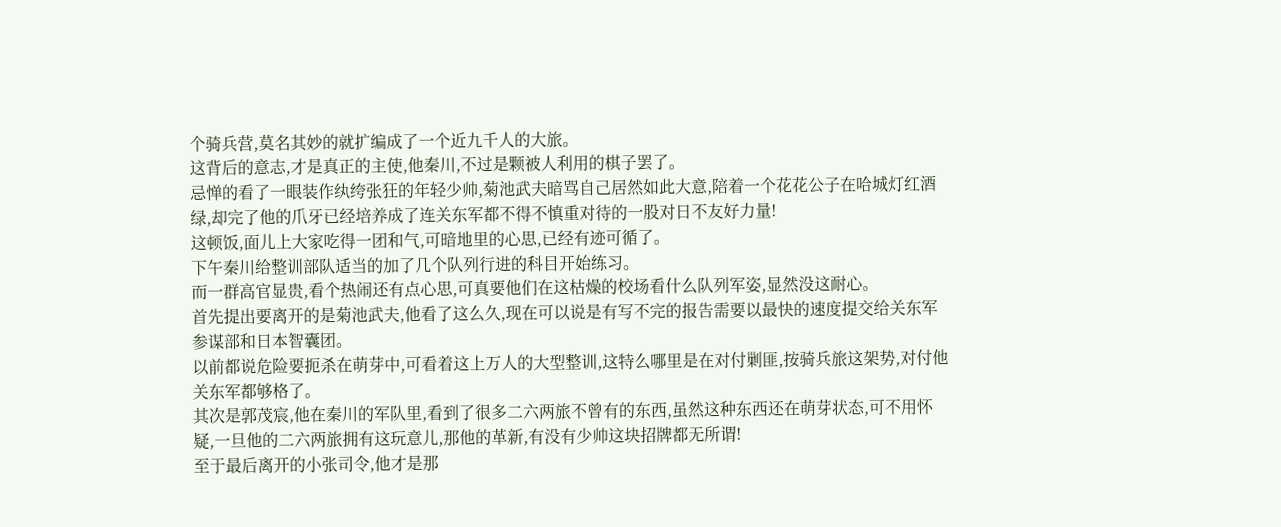个骑兵营,莫名其妙的就扩编成了一个近九千人的大旅。
这背后的意志,才是真正的主使,他秦川,不过是颗被人利用的棋子罢了。
忌惮的看了一眼装作纨绔张狂的年轻少帅,菊池武夫暗骂自己居然如此大意,陪着一个花花公子在哈城灯红酒绿,却完了他的爪牙已经培养成了连关东军都不得不慎重对待的一股对日不友好力量!
这顿饭,面儿上大家吃得一团和气,可暗地里的心思,已经有迹可循了。
下午秦川给整训部队适当的加了几个队列行进的科目开始练习。
而一群高官显贵,看个热闹还有点心思,可真要他们在这枯燥的校场看什么队列军姿,显然没这耐心。
首先提出要离开的是菊池武夫,他看了这么久,现在可以说是有写不完的报告需要以最快的速度提交给关东军参谋部和日本智囊团。
以前都说危险要扼杀在萌芽中,可看着这上万人的大型整训,这特么哪里是在对付剿匪,按骑兵旅这架势,对付他关东军都够格了。
其次是郭茂宸,他在秦川的军队里,看到了很多二六两旅不曾有的东西,虽然这种东西还在萌芽状态,可不用怀疑,一旦他的二六两旅拥有这玩意儿,那他的革新,有没有少帅这块招牌都无所谓!
至于最后离开的小张司令,他才是那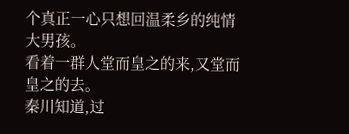个真正一心只想回温柔乡的纯情大男孩。
看着一群人堂而皇之的来,又堂而皇之的去。
秦川知道,过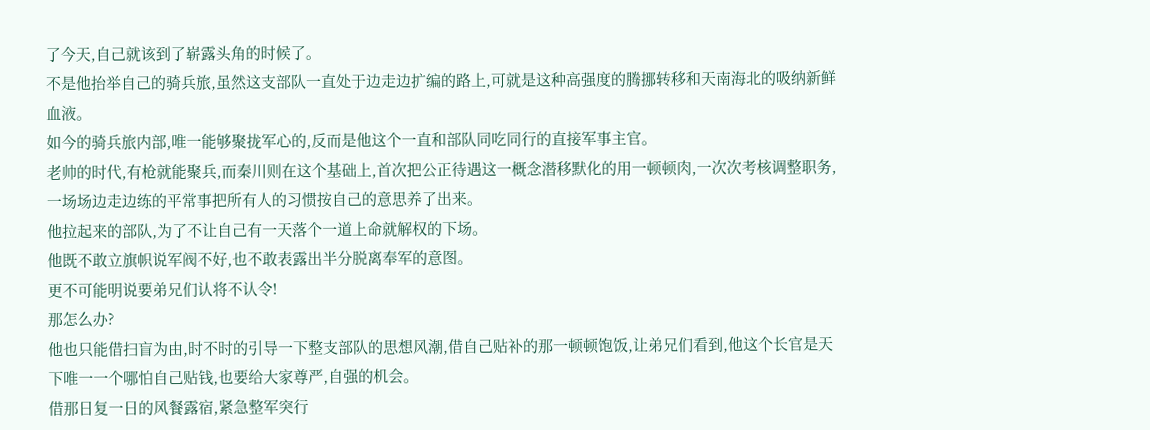了今天,自己就该到了崭露头角的时候了。
不是他抬举自己的骑兵旅,虽然这支部队一直处于边走边扩编的路上,可就是这种高强度的腾挪转移和天南海北的吸纳新鲜血液。
如今的骑兵旅内部,唯一能够聚拢军心的,反而是他这个一直和部队同吃同行的直接军事主官。
老帅的时代,有枪就能聚兵,而秦川则在这个基础上,首次把公正待遇这一概念潜移默化的用一顿顿肉,一次次考核调整职务,一场场边走边练的平常事把所有人的习惯按自己的意思养了出来。
他拉起来的部队,为了不让自己有一天落个一道上命就解权的下场。
他既不敢立旗帜说军阀不好,也不敢表露出半分脱离奉军的意图。
更不可能明说要弟兄们认将不认令!
那怎么办?
他也只能借扫盲为由,时不时的引导一下整支部队的思想风潮,借自己贴补的那一顿顿饱饭,让弟兄们看到,他这个长官是天下唯一一个哪怕自己贴钱,也要给大家尊严,自强的机会。
借那日复一日的风餐露宿,紧急整军突行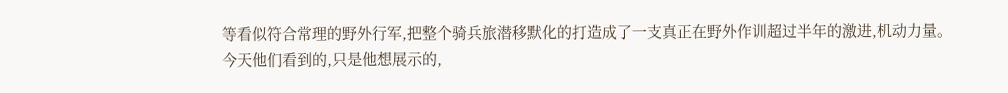等看似符合常理的野外行军,把整个骑兵旅潜移默化的打造成了一支真正在野外作训超过半年的激进,机动力量。
今天他们看到的,只是他想展示的,